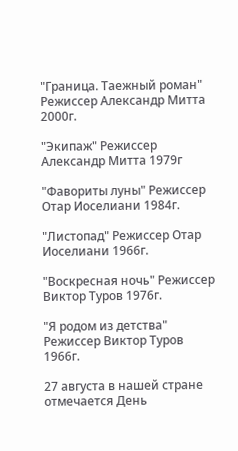"Граница. Таежный роман" Режиссер Александр Митта 2000г.

"Экипаж" Режиссер Александр Митта 1979г

"Фавориты луны" Режиссер Отар Иоселиани 1984г.

"Листопад" Режиссер Отар Иоселиани 1966г.

"Воскресная ночь" Режиссер Виктор Туров 1976г.

"Я родом из детства" Режиссер Виктор Туров 1966г.

27 августа в нашей стране отмечается День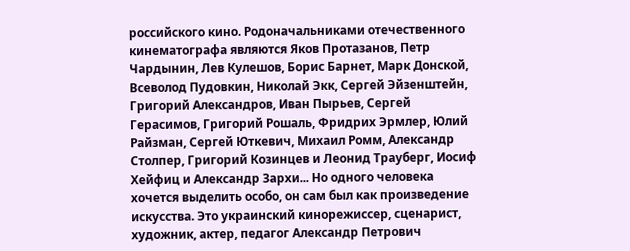российского кино. Родоначальниками отечественного кинематографа являются Яков Протазанов, Петр Чардынин, Лев Кулешов, Борис Барнет, Марк Донской, Всеволод Пудовкин, Николай Экк, Сергей Эйзенштейн, Григорий Александров, Иван Пырьев, Сергей Герасимов, Григорий Рошаль, Фридрих Эрмлер, Юлий Райзман, Сергей Юткевич, Михаил Ромм, Александр Столпер, Григорий Козинцев и Леонид Трауберг, Иосиф Хейфиц и Александр Зархи... Но одного человека хочется выделить особо, он сам был как произведение искусства. Это украинский кинорежиссер, сценарист, художник, актер, педагог Александр Петрович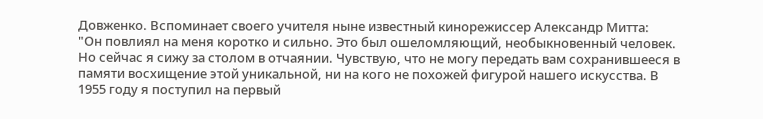Довженко. Вспоминает своего учителя ныне известный кинорежиссер Александр Митта:
"Он повлиял на меня коротко и сильно. Это был ошеломляющий, необыкновенный человек. Но сейчас я сижу за столом в отчаянии. Чувствую, что не могу передать вам сохранившееся в памяти восхищение этой уникальной, ни на кого не похожей фигурой нашего искусства. В 1955 году я поступил на первый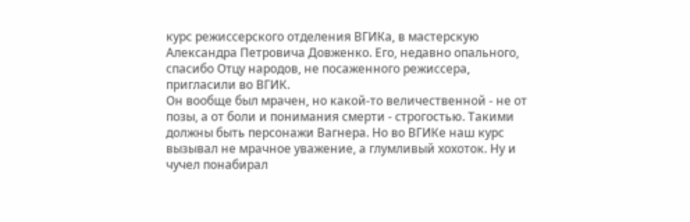курс режиссерского отделения ВГИКа, в мастерскую Александра Петровича Довженко. Его, недавно опального, спасибо Отцу народов, не посаженного режиссера, пригласили во ВГИК.
Он вообще был мрачен, но какой-то величественной - не от позы, а от боли и понимания смерти - строгостью. Такими должны быть персонажи Вагнера. Но во ВГИКе наш курс вызывал не мрачное уважение, а глумливый хохоток. Ну и чучел понабирал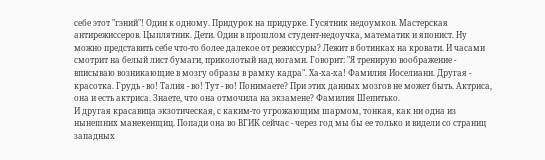себе этот "гэний"! Один к одному. Придурок на придурке. Гусятник недоумков. Мастерская антирежиссеров. Цыплятник. Дети. Один в прошлом студент-недоучка, математик и японист. Ну можно представить себе что-то более далекое от режиссуры? Лежит в ботинках на кровати. И часами смотрит на белый лист бумаги, приколотый над ногами. Говорит: "Я тренирую воображение - вписываю возникающие в мозгу образы в рамку кадра". Ха-ха-ха! Фамилия Иоселиани. Другая - красотка. Грудь - во! Талия - во! Тут - во! Понимаете? При этих данных мозгов не может быть. Актриса, она и есть актриса. Знаете, что она отмочила на экзамене? Фамилия Шепитько.
И другая красавица экзотическая, с каким-то угрожающим шармом, тонкая, как ни одна из нынешних манекенщиц. Попади она во ВГИК сейчас - через год мы бы ее только и видели со страниц западных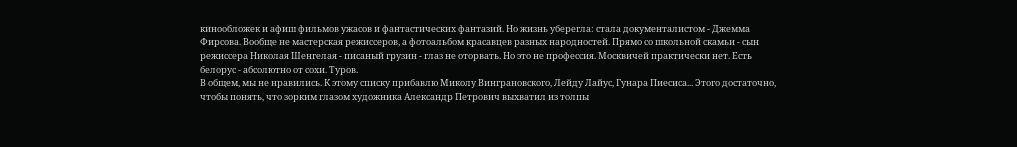кинообложек и афиш фильмов ужасов и фантастических фантазий. Но жизнь уберегла: стала документалистом - Джемма Фирсова. Вообще не мастерская режиссеров, а фотоальбом красавцев разных народностей. Прямо со школьной скамьи - сын режиссера Николая Шенгелая - писаный грузин - глаз не оторвать. Но это не профессия. Москвичей практически нет. Есть белорус - абсолютно от сохи. Туров.
В общем, мы не нравились. К этому списку прибавлю Миколу Винграновского, Лейду Лайус, Гунара Пиесиса... Этого достаточно, чтобы понять, что зорким глазом художника Александр Петрович выхватил из толпы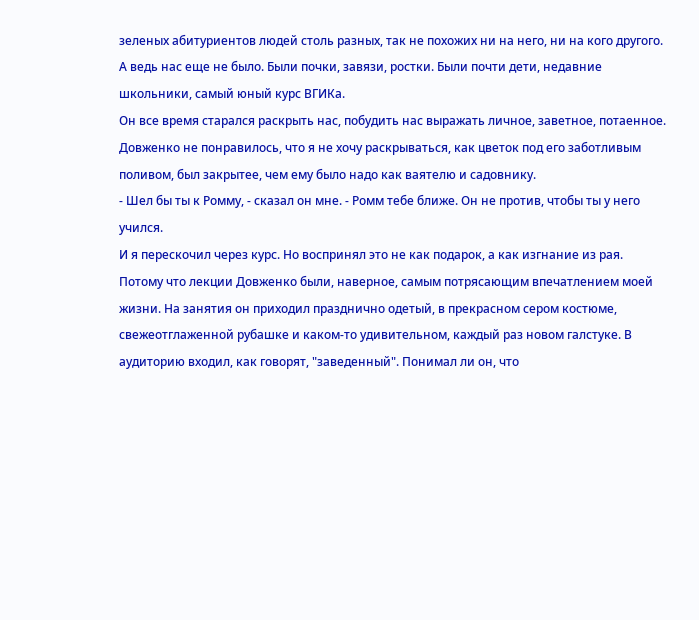зеленых абитуриентов людей столь разных, так не похожих ни на него, ни на кого другого. А ведь нас еще не было. Были почки, завязи, ростки. Были почти дети, недавние школьники, самый юный курс ВГИКа.
Он все время старался раскрыть нас, побудить нас выражать личное, заветное, потаенное. Довженко не понравилось, что я не хочу раскрываться, как цветок под его заботливым поливом, был закрытее, чем ему было надо как ваятелю и садовнику.
- Шел бы ты к Ромму, - сказал он мне. - Ромм тебе ближе. Он не против, чтобы ты у него учился.
И я перескочил через курс. Но воспринял это не как подарок, а как изгнание из рая. Потому что лекции Довженко были, наверное, самым потрясающим впечатлением моей жизни. На занятия он приходил празднично одетый, в прекрасном сером костюме, свежеотглаженной рубашке и каком-то удивительном, каждый раз новом галстуке. В аудиторию входил, как говорят, "заведенный". Понимал ли он, что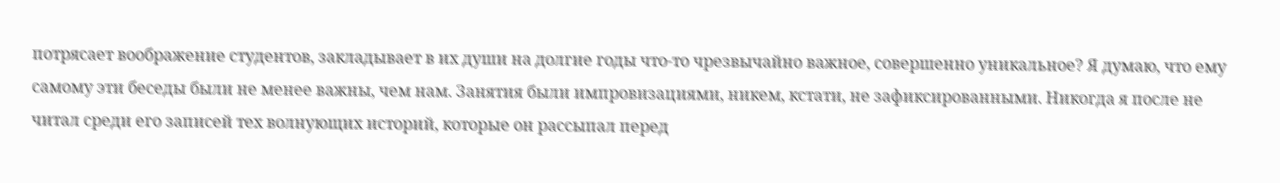потрясает воображение студентов, закладывает в их души на долгие годы что-то чрезвычайно важное, совершенно уникальное? Я думаю, что ему самому эти беседы были не менее важны, чем нам. Занятия были импровизациями, никем, кстати, не зафиксированными. Никогда я после не читал среди его записей тех волнующих историй, которые он рассыпал перед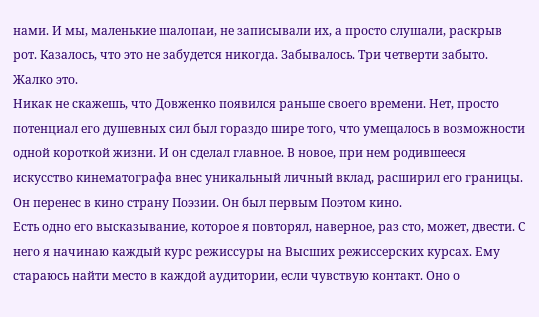нами. И мы, маленькие шалопаи, не записывали их, а просто слушали, раскрыв рот. Казалось, что это не забудется никогда. Забывалось. Три четверти забыто. Жалко это.
Никак не скажешь, что Довженко появился раньше своего времени. Нет, просто потенциал его душевных сил был гораздо шире того, что умещалось в возможности одной короткой жизни. И он сделал главное. В новое, при нем родившееся искусство кинематографа внес уникальный личный вклад, расширил его границы. Он перенес в кино страну Поэзии. Он был первым Поэтом кино.
Есть одно его высказывание, которое я повторял, наверное, раз сто, может, двести. С него я начинаю каждый курс режиссуры на Высших режиссерских курсах. Ему стараюсь найти место в каждой аудитории, если чувствую контакт. Оно о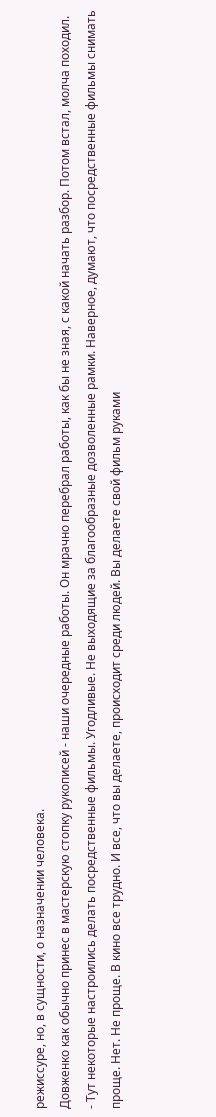режиссуре, но, в сущности, о назначении человека.
Довженко как обычно принес в мастерскую стопку рукописей - наши очередные работы. Он мрачно перебрал работы, как бы не зная, с какой начать разбор. Потом встал, молча походил.
- Тут некоторые настроились делать посредственные фильмы. Угодливые. Не выходящие за благообразные дозволенные рамки. Наверное, думают, что посредственные фильмы снимать проще. Нет. Не проще. В кино все трудно. И все, что вы делаете, происходит среди людей. Вы делаете свой фильм руками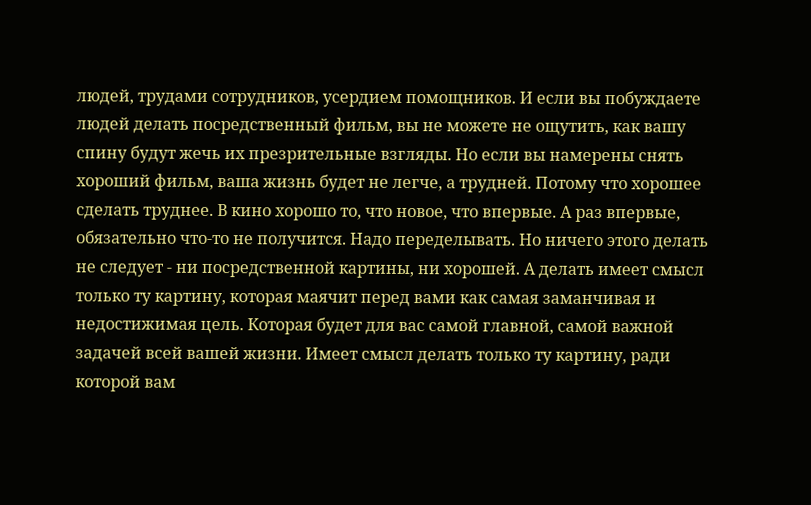людей, трудами сотрудников, усердием помощников. И если вы побуждаете людей делать посредственный фильм, вы не можете не ощутить, как вашу спину будут жечь их презрительные взгляды. Но если вы намерены снять хороший фильм, ваша жизнь будет не легче, а трудней. Потому что хорошее сделать труднее. В кино хорошо то, что новое, что впервые. А раз впервые, обязательно что-то не получится. Надо переделывать. Но ничего этого делать не следует - ни посредственной картины, ни хорошей. А делать имеет смысл только ту картину, которая маячит перед вами как самая заманчивая и недостижимая цель. Которая будет для вас самой главной, самой важной задачей всей вашей жизни. Имеет смысл делать только ту картину, ради которой вам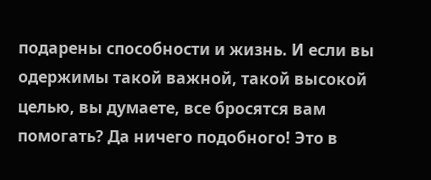подарены способности и жизнь. И если вы одержимы такой важной, такой высокой целью, вы думаете, все бросятся вам помогать? Да ничего подобного! Это в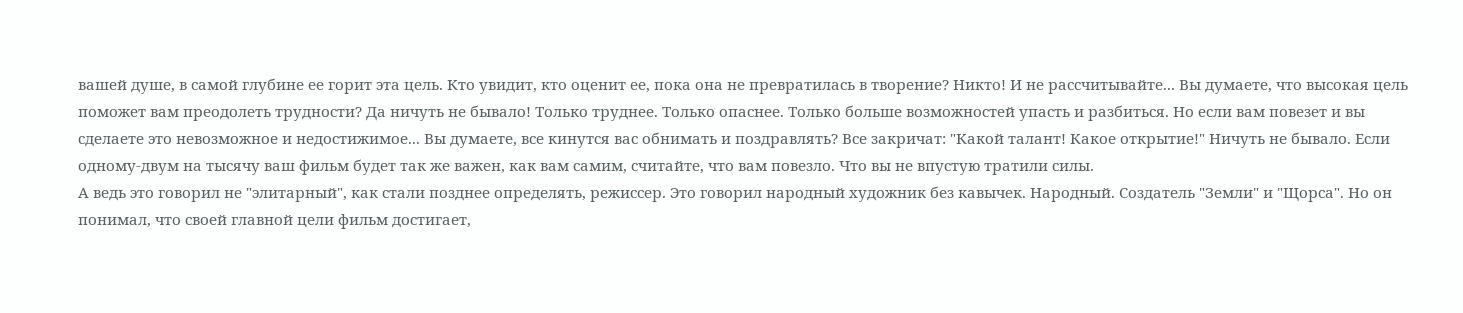вашей душе, в самой глубине ее горит эта цель. Кто увидит, кто оценит ее, пока она не превратилась в творение? Никто! И не рассчитывайте... Вы думаете, что высокая цель поможет вам преодолеть трудности? Да ничуть не бывало! Только труднее. Только опаснее. Только больше возможностей упасть и разбиться. Но если вам повезет и вы сделаете это невозможное и недостижимое... Вы думаете, все кинутся вас обнимать и поздравлять? Все закричат: "Какой талант! Какое открытие!" Ничуть не бывало. Если одному-двум на тысячу ваш фильм будет так же важен, как вам самим, считайте, что вам повезло. Что вы не впустую тратили силы.
А ведь это говорил не "элитарный", как стали позднее определять, режиссер. Это говорил народный художник без кавычек. Народный. Создатель "Земли" и "Щорса". Но он понимал, что своей главной цели фильм достигает,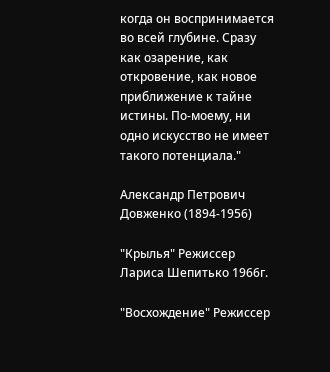когда он воспринимается во всей глубине. Сразу как озарение, как откровение, как новое приближение к тайне истины. По-моему, ни одно искусство не имеет такого потенциала."

Александр Петрович Довженко (1894-1956)

"Крылья" Режиссер Лариса Шепитько 1966г.

"Восхождение" Режиссер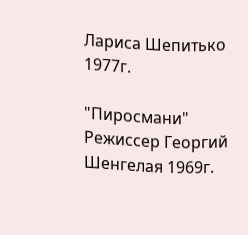Лариса Шепитько 1977г.

"Пиросмани" Режиссер Георгий Шенгелая 1969г.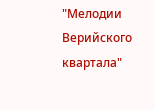"Мелодии Верийского квартала"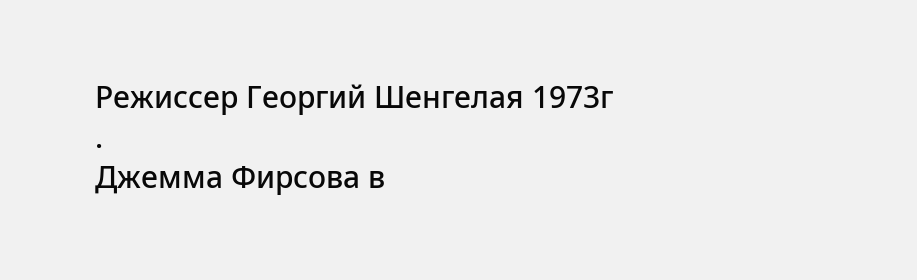Режиссер Георгий Шенгелая 1973г
.
Джемма Фирсова в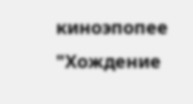киноэпопее "Хождение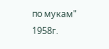по мукам" 1958г.